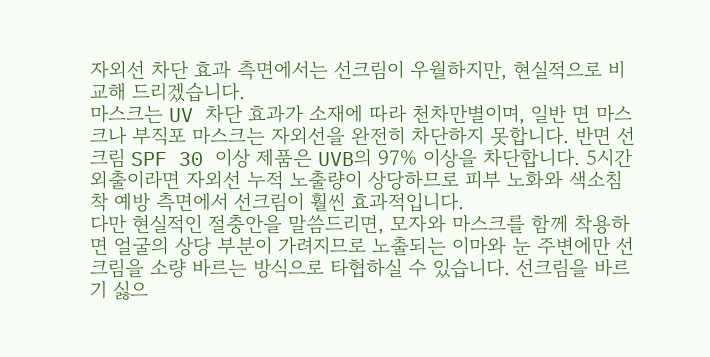자외선 차단 효과 측면에서는 선크림이 우월하지만, 현실적으로 비교해 드리겠습니다.
마스크는 UV 차단 효과가 소재에 따라 천차만별이며, 일반 면 마스크나 부직포 마스크는 자외선을 완전히 차단하지 못합니다. 반면 선크림 SPF 30 이상 제품은 UVB의 97% 이상을 차단합니다. 5시간 외출이라면 자외선 누적 노출량이 상당하므로 피부 노화와 색소침착 예방 측면에서 선크림이 훨씬 효과적입니다.
다만 현실적인 절충안을 말씀드리면, 모자와 마스크를 함께 착용하면 얼굴의 상당 부분이 가려지므로 노출되는 이마와 눈 주변에만 선크림을 소량 바르는 방식으로 타협하실 수 있습니다. 선크림을 바르기 싫으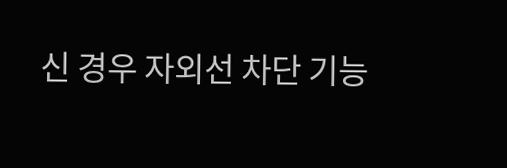신 경우 자외선 차단 기능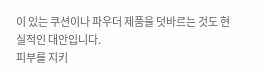이 있는 쿠션이나 파우더 제품을 덧바르는 것도 현실적인 대안입니다.
피부를 지키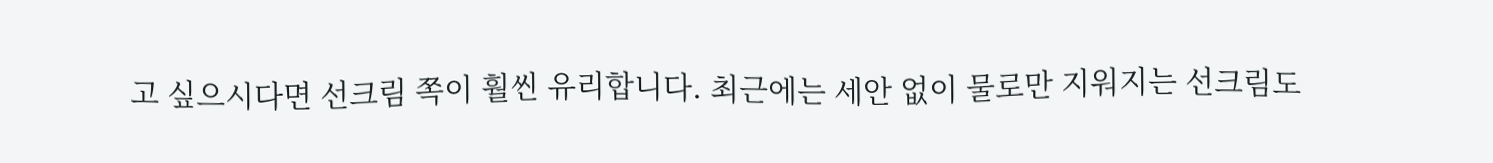고 싶으시다면 선크림 쪽이 훨씬 유리합니다. 최근에는 세안 없이 물로만 지워지는 선크림도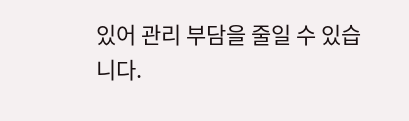있어 관리 부담을 줄일 수 있습니다.